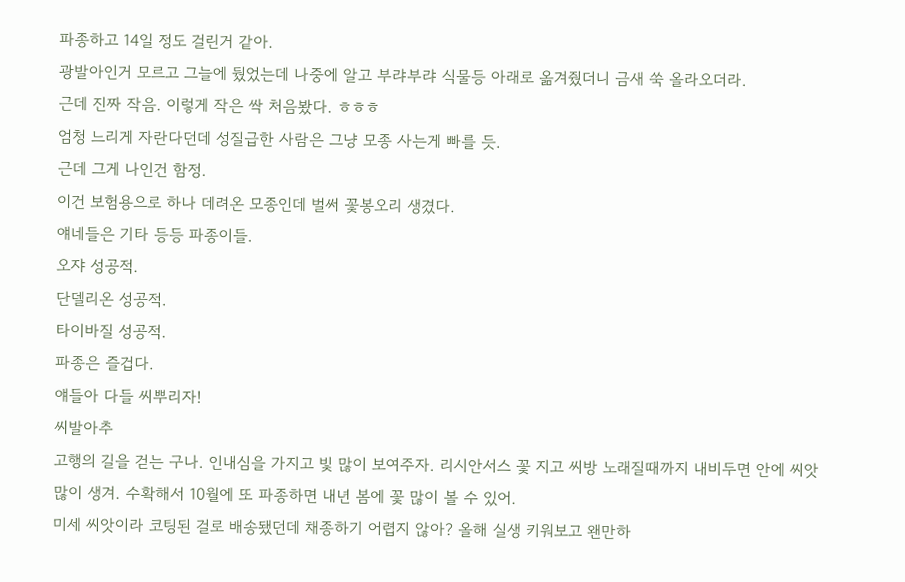파종하고 14일 정도 걸린거 같아.
광발아인거 모르고 그늘에 뒀었는데 나중에 알고 부랴부랴 식물등 아래로 옮겨줬더니 금새 쑥 올라오더라.
근데 진짜 작음. 이렇게 작은 싹 처음봤다. ㅎㅎㅎ
엄청 느리게 자란다던데 성질급한 사람은 그냥 모종 사는게 빠를 듯.
근데 그게 나인건 함정.
이건 보험용으로 하나 데려온 모종인데 벌써 꽃봉오리 생겼다.
얘네들은 기타 등등 파종이들.
오쟈 성공적.
단델리온 성공적.
타이바질 성공적.
파종은 즐겁다.
얘들아 다들 씨뿌리자!
씨발아추
고행의 길을 걷는 구나. 인내심을 가지고 빛 많이 보여주자. 리시안서스 꽃 지고 씨방 노래질때까지 내비두면 안에 씨앗 많이 생겨. 수확해서 10월에 또 파종하면 내년 봄에 꽃 많이 볼 수 있어.
미세 씨앗이라 코팅된 걸로 배송됐던데 채종하기 어렵지 않아? 올해 실생 키워보고 왠만하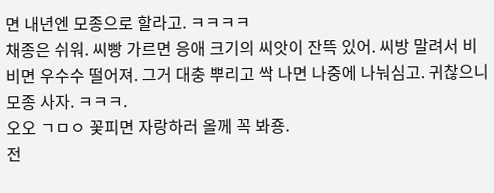면 내년엔 모종으로 할라고. ㅋㅋㅋㅋ
채종은 쉬워. 씨빵 가르면 응애 크기의 씨앗이 잔뜩 있어. 씨방 말려서 비비면 우수수 떨어져. 그거 대충 뿌리고 싹 나면 나중에 나눠심고. 귀찮으니 모종 사자. ㅋㅋㅋ.
오오 ㄱㅁㅇ 꽃피면 자랑하러 올께 꼭 봐죵.
전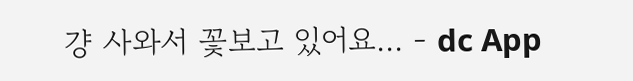걍 사와서 꽃보고 있어요... - dc App